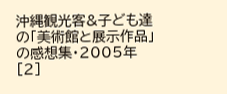沖縄観光客&子ども達の「美術館と展示作品」の感想集・2005年[2]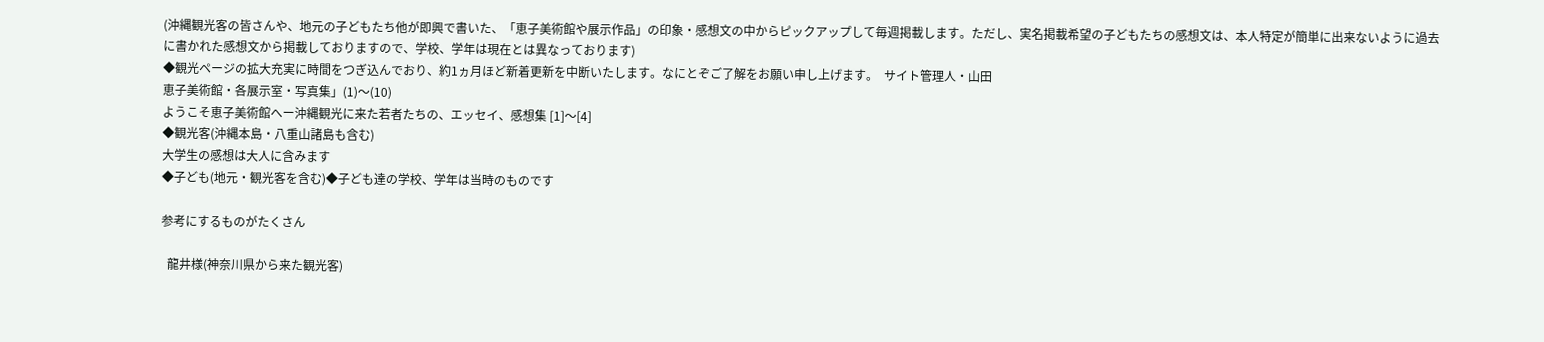(沖縄観光客の皆さんや、地元の子どもたち他が即興で書いた、「恵子美術館や展示作品」の印象・感想文の中からピックアップして毎週掲載します。ただし、実名掲載希望の子どもたちの感想文は、本人特定が簡単に出来ないように過去に書かれた感想文から掲載しておりますので、学校、学年は現在とは異なっております)
◆観光ページの拡大充実に時間をつぎ込んでおり、約1ヵ月ほど新着更新を中断いたします。なにとぞご了解をお願い申し上げます。  サイト管理人・山田
恵子美術館・各展示室・写真集」(1)〜(10)
ようこそ恵子美術館へー沖縄観光に来た若者たちの、エッセイ、感想集 [1]〜[4]
◆観光客(沖縄本島・八重山諸島も含む)
大学生の感想は大人に含みます
◆子ども(地元・観光客を含む)◆子ども達の学校、学年は当時のものです

参考にするものがたくさん

  龍井様(神奈川県から来た観光客)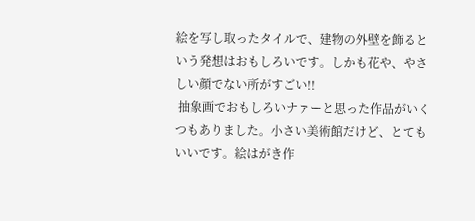絵を写し取ったタイルで、建物の外壁を飾るという発想はおもしろいです。しかも花や、やさしい顔でない所がすごい!!
 抽象画でおもしろいナァーと思った作品がいくつもありました。小さい美術館だけど、とてもいいです。絵はがき作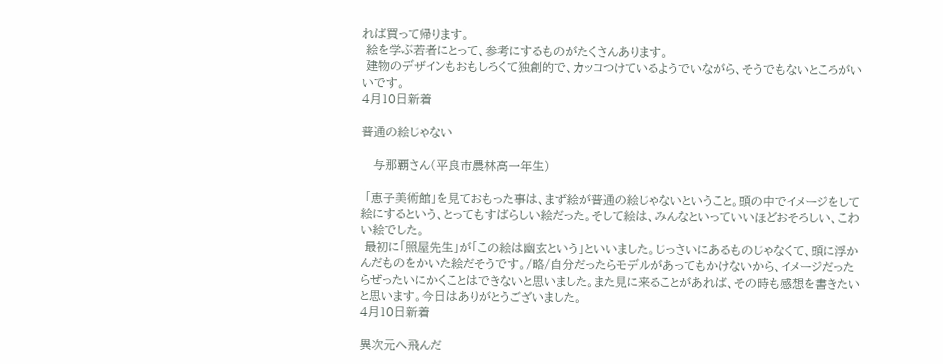れば買って帰ります。
 絵を学ぶ若者にとって、参考にするものがたくさんあります。
 建物のデザインもおもしろくて独創的で、カッコつけているようでいながら、そうでもないところがいいです。
4月10日新着

普通の絵じゃない

   与那覇さん(平良市農林高一年生)

 「恵子美術館」を見ておもった事は、まず絵が普通の絵じゃないということ。頭の中でイメージをして絵にするという、とってもすばらしい絵だった。そして絵は、みんなといっていいほどおそろしい、こわい絵でした。
 最初に「照屋先生」が「この絵は幽玄という」といいました。じっさいにあるものじゃなくて、頭に浮かんだものをかいた絵だそうです。/略/自分だったらモデルがあってもかけないから、イメージだったらぜったいにかくことはできないと思いました。また見に来ることがあれば、その時も感想を書きたいと思います。今日はありがとうございました。
4月10日新着

異次元へ飛んだ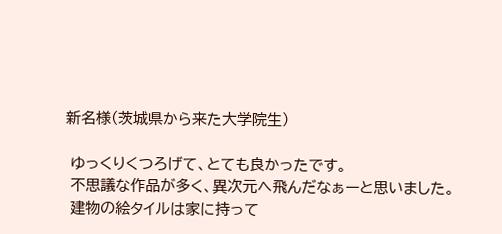新名様(茨城県から来た大学院生)

 ゆっくりくつろげて、とても良かったです。
 不思議な作品が多く、異次元へ飛んだなぁーと思いました。
 建物の絵タイルは家に持って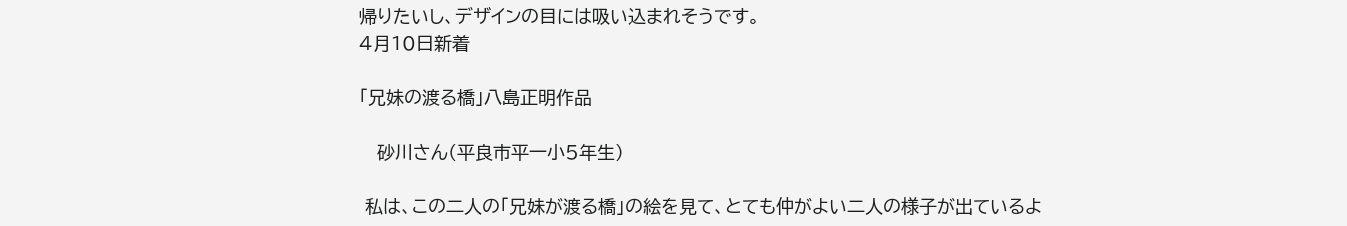帰りたいし、デザインの目には吸い込まれそうです。
4月10日新着

「兄妹の渡る橋」八島正明作品

   砂川さん(平良市平一小5年生)

 私は、この二人の「兄妹が渡る橋」の絵を見て、とても仲がよい二人の様子が出ているよ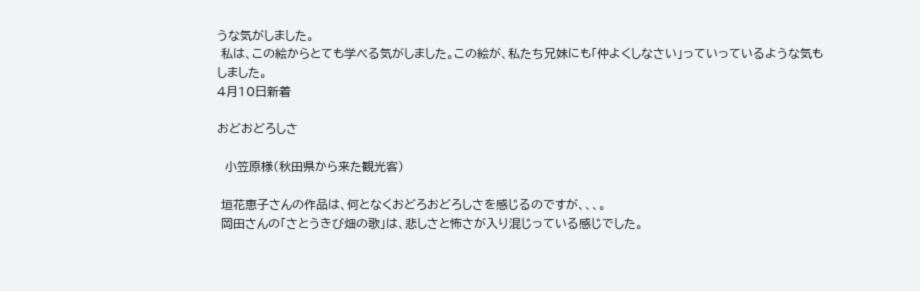うな気がしました。
 私は、この絵からとても学べる気がしました。この絵が、私たち兄妹にも「仲よくしなさい」っていっているような気もしました。
4月10日新着

おどおどろしさ

  小笠原様(秋田県から来た観光客)

 垣花恵子さんの作品は、何となくおどろおどろしさを感じるのですが、、、。
 岡田さんの「さとうきび畑の歌」は、悲しさと怖さが入り混じっている感じでした。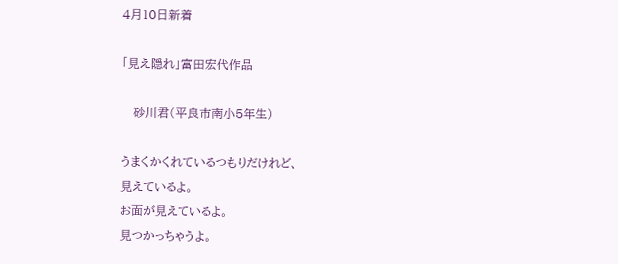4月10日新着

「見え隠れ」富田宏代作品

   砂川君(平良市南小5年生)

うまくかくれているつもりだけれど、
見えているよ。
お面が見えているよ。
見つかっちゃうよ。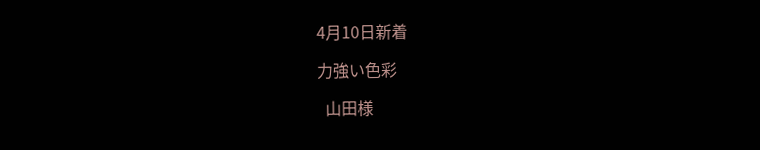4月10日新着

力強い色彩

  山田様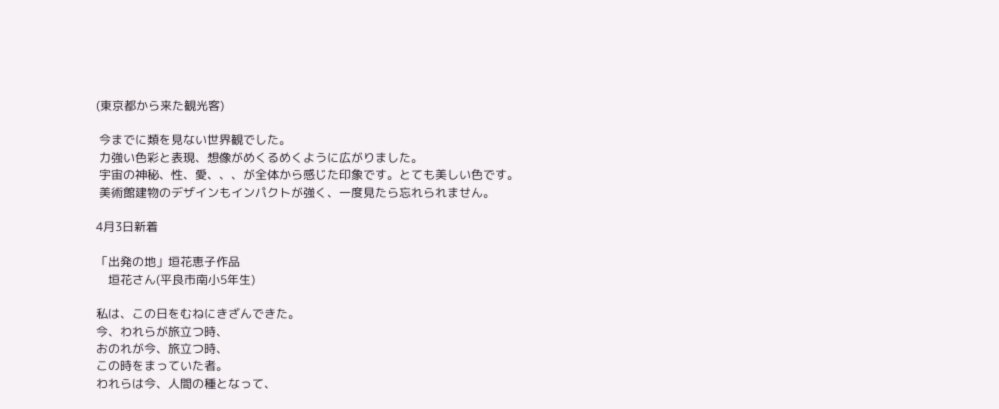(東京都から来た観光客)

 今までに類を見ない世界観でした。
 力強い色彩と表現、想像がめくるめくように広がりました。
 宇宙の神秘、性、愛、、、が全体から感じた印象です。とても美しい色です。
 美術館建物のデザインもインパクトが強く、一度見たら忘れられません。

4月3日新着

「出発の地」垣花恵子作品
    垣花さん(平良市南小5年生)

私は、この日をむねにきざんできた。
今、われらが旅立つ時、
おのれが今、旅立つ時、
この時をまっていた者。
われらは今、人間の種となって、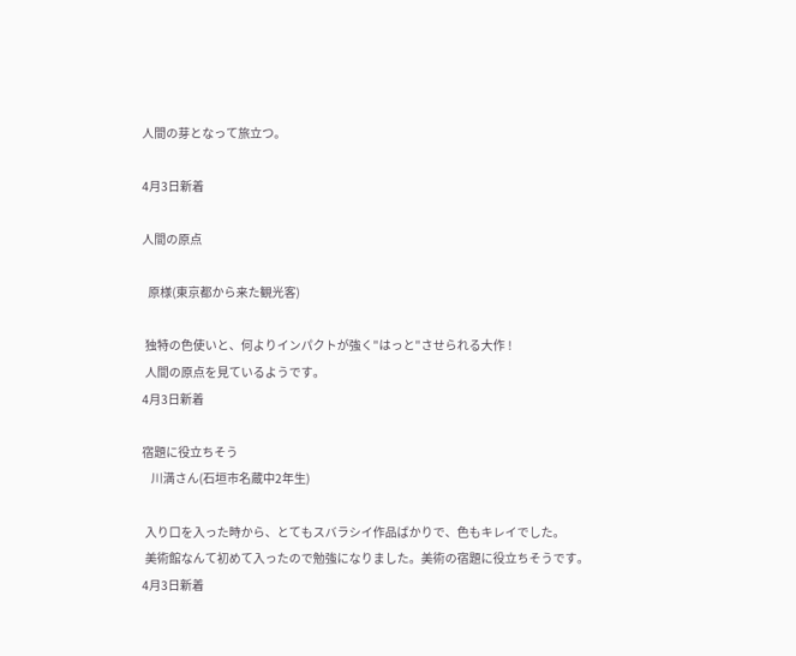人間の芽となって旅立つ。

4月3日新着

人間の原点

  原様(東京都から来た観光客)

 独特の色使いと、何よりインパクトが強く"はっと"させられる大作 !
 人間の原点を見ているようです。
4月3日新着

宿題に役立ちそう
   川満さん(石垣市名蔵中2年生)

 入り口を入った時から、とてもスバラシイ作品ばかりで、色もキレイでした。
 美術館なんて初めて入ったので勉強になりました。美術の宿題に役立ちそうです。
4月3日新着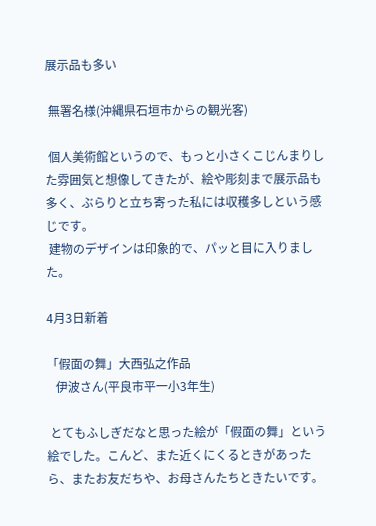展示品も多い

 無署名様(沖縄県石垣市からの観光客)

 個人美術館というので、もっと小さくこじんまりした雰囲気と想像してきたが、絵や彫刻まで展示品も多く、ぶらりと立ち寄った私には収穫多しという感じです。
 建物のデザインは印象的で、パッと目に入りました。

4月3日新着

「假面の舞」大西弘之作品
   伊波さん(平良市平一小3年生)

 とてもふしぎだなと思った絵が「假面の舞」という絵でした。こんど、また近くにくるときがあったら、またお友だちや、お母さんたちときたいです。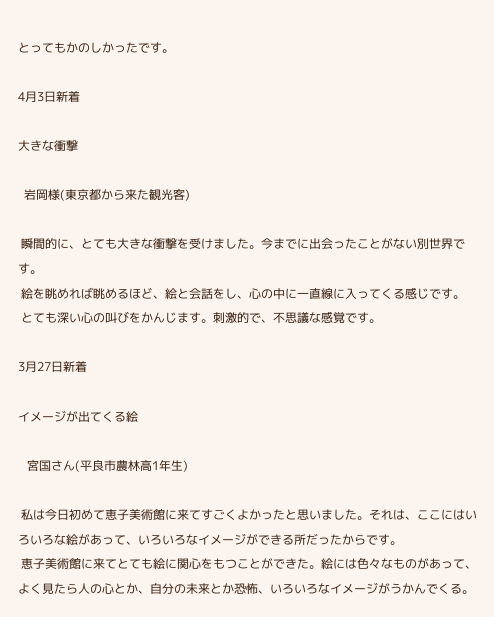とってもかのしかったです。

4月3日新着

大きな衝撃

  岩岡様(東京都から来た観光客)

 瞬間的に、とても大きな衝撃を受けました。今までに出会ったことがない別世界です。
 絵を眺めれば眺めるほど、絵と会話をし、心の中に一直線に入ってくる感じです。
 とても深い心の叫びをかんじます。刺激的で、不思議な感覚です。

3月27日新着

イメージが出てくる絵

   宮国さん(平良市農林高1年生)

 私は今日初めて恵子美術館に来てすごくよかったと思いました。それは、ここにはいろいろな絵があって、いろいろなイメージができる所だったからです。
 恵子美術館に来てとても絵に関心をもつことができた。絵には色々なものがあって、よく見たら人の心とか、自分の未来とか恐怖、いろいろなイメージがうかんでくる。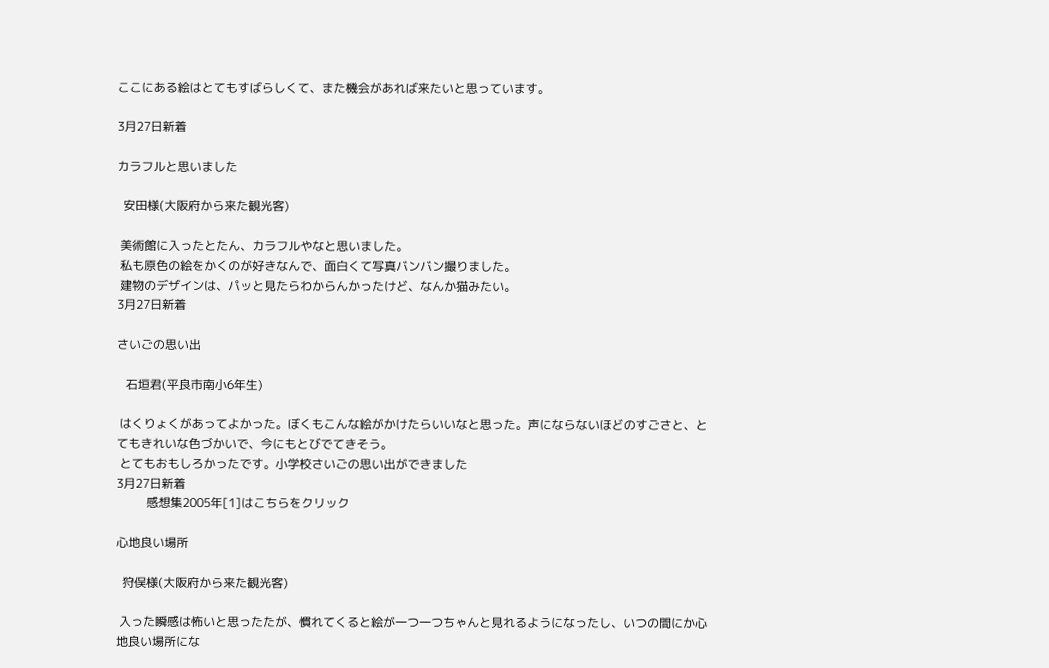ここにある絵はとてもすばらしくて、また機会があれば来たいと思っています。

3月27日新着

カラフルと思いました

  安田様(大阪府から来た観光客)

 美術館に入ったとたん、カラフルやなと思いました。
 私も原色の絵をかくのが好きなんで、面白くて写真バンバン撮りました。
 建物のデザインは、パッと見たらわからんかったけど、なんか猫みたい。
3月27日新着

さいごの思い出

   石垣君(平良市南小6年生)

 はくりょくがあってよかった。ぼくもこんな絵がかけたらいいなと思った。声にならないほどのすごさと、とてもきれいな色づかいで、今にもとびでてきそう。
 とてもおもしろかったです。小学校さいごの思い出ができました
3月27日新着
          感想集2005年[1]はこちらをクリック

心地良い場所

  狩俣様(大阪府から来た観光客)

 入った瞬感は怖いと思ったたが、慣れてくると絵が一つ一つちゃんと見れるようになったし、いつの間にか心地良い場所にな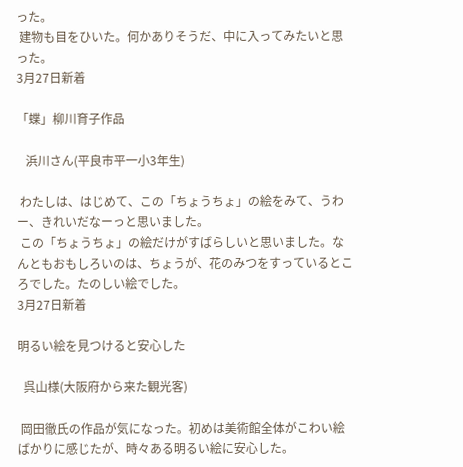った。
 建物も目をひいた。何かありそうだ、中に入ってみたいと思った。
3月27日新着

「蝶」柳川育子作品

   浜川さん(平良市平一小3年生)

 わたしは、はじめて、この「ちょうちょ」の絵をみて、うわー、きれいだなーっと思いました。
 この「ちょうちょ」の絵だけがすばらしいと思いました。なんともおもしろいのは、ちょうが、花のみつをすっているところでした。たのしい絵でした。
3月27日新着

明るい絵を見つけると安心した

  呉山様(大阪府から来た観光客)

 岡田徹氏の作品が気になった。初めは美術館全体がこわい絵ばかりに感じたが、時々ある明るい絵に安心した。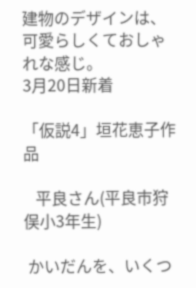建物のデザインは、可愛らしくておしゃれな感じ。
3月20日新着

「仮説4」垣花恵子作品

   平良さん(平良市狩俣小3年生)

 かいだんを、いくつ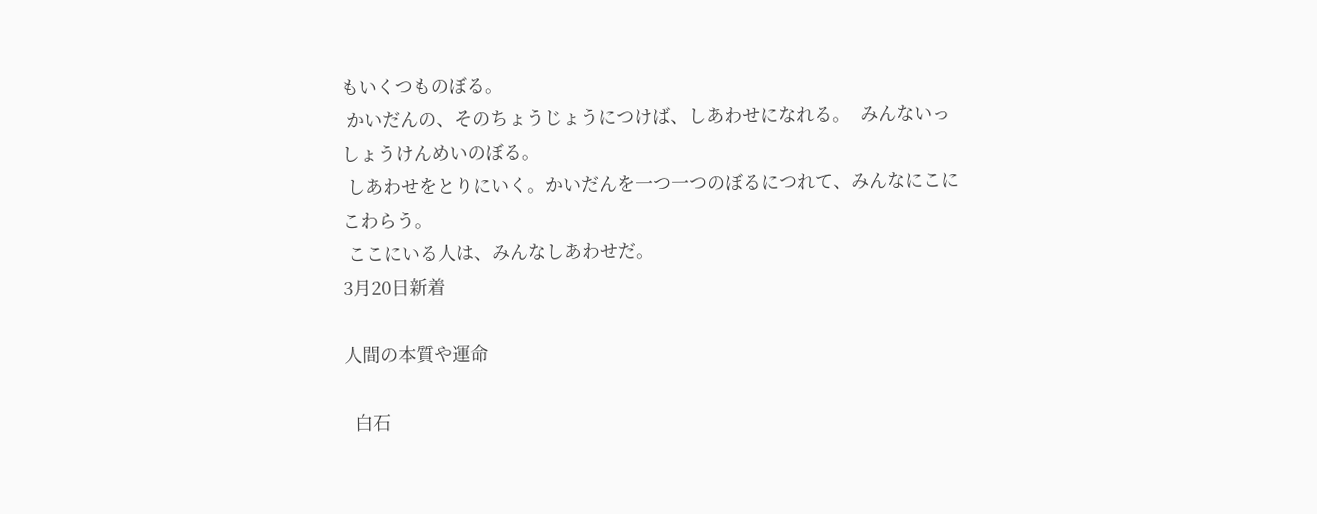もいくつものぼる。
 かいだんの、そのちょうじょうにつけば、しあわせになれる。  みんないっしょうけんめいのぼる。
 しあわせをとりにいく。かいだんを一つ一つのぼるにつれて、みんなにこにこわらう。
 ここにいる人は、みんなしあわせだ。
3月20日新着

人間の本質や運命

  白石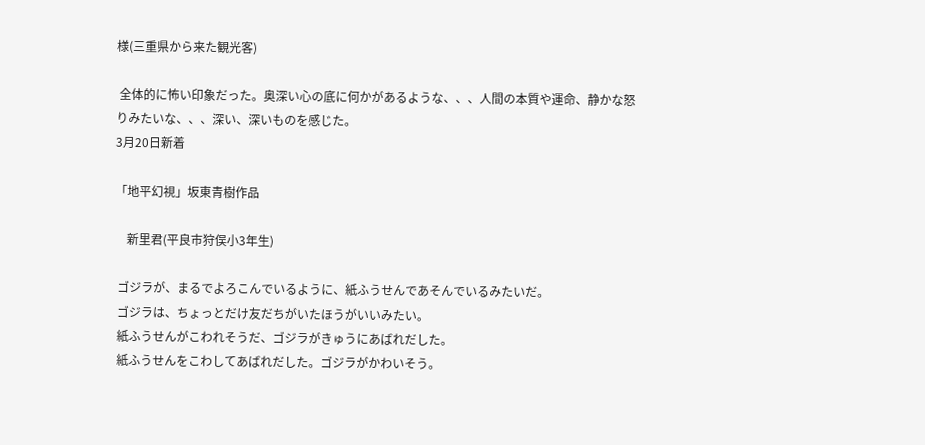様(三重県から来た観光客)

 全体的に怖い印象だった。奥深い心の底に何かがあるような、、、人間の本質や運命、静かな怒りみたいな、、、深い、深いものを感じた。
3月20日新着

「地平幻視」坂東青樹作品

    新里君(平良市狩俣小3年生)

 ゴジラが、まるでよろこんでいるように、紙ふうせんであそんでいるみたいだ。
 ゴジラは、ちょっとだけ友だちがいたほうがいいみたい。
 紙ふうせんがこわれそうだ、ゴジラがきゅうにあばれだした。
 紙ふうせんをこわしてあばれだした。ゴジラがかわいそう。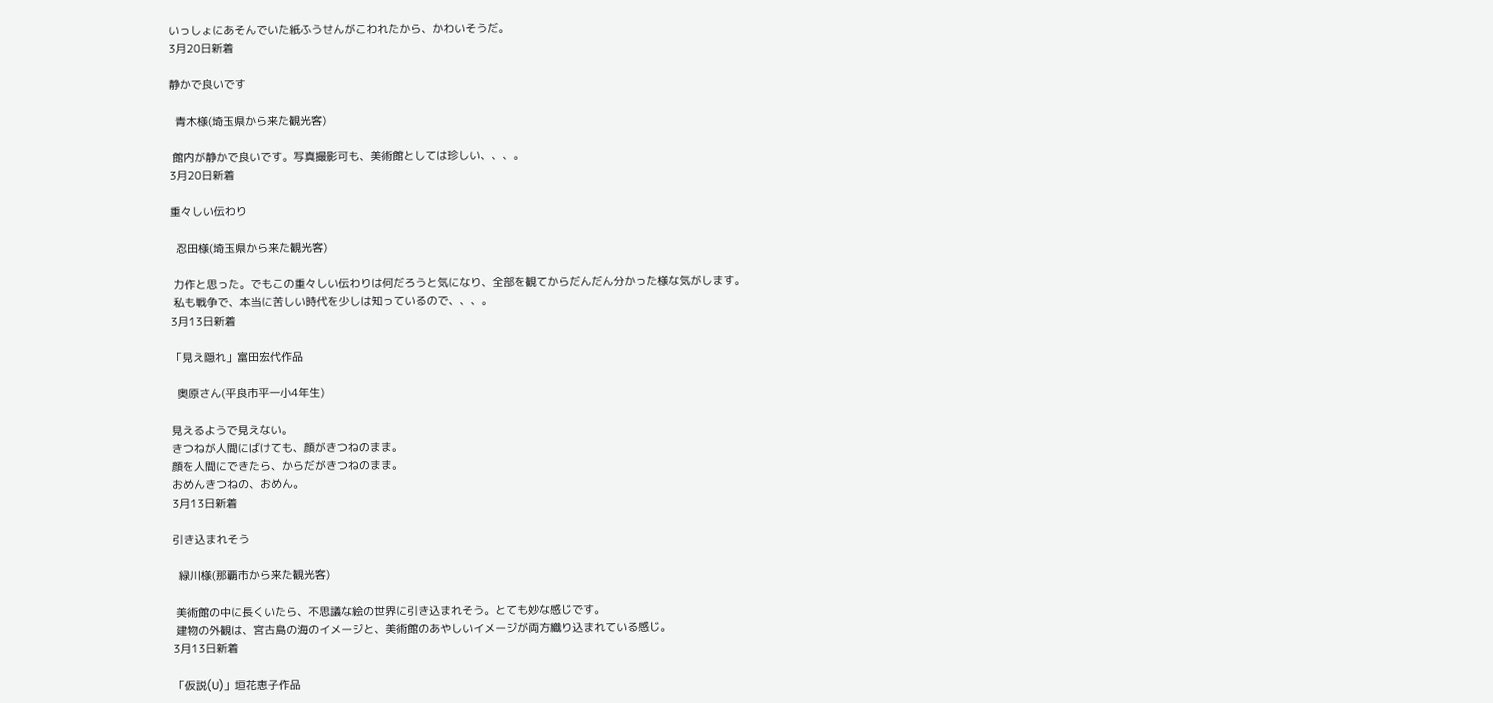いっしょにあそんでいた紙ふうせんがこわれたから、かわいそうだ。
3月20日新着

静かで良いです

  青木様(埼玉県から来た観光客)

 館内が静かで良いです。写真撮影可も、美術館としては珍しい、、、。
3月20日新着

重々しい伝わり

  忍田様(埼玉県から来た観光客)

 力作と思った。でもこの重々しい伝わりは何だろうと気になり、全部を観てからだんだん分かった様な気がします。
 私も戦争で、本当に苦しい時代を少しは知っているので、、、。
3月13日新着

「見え隠れ」富田宏代作品

  奥原さん(平良市平一小4年生)

見えるようで見えない。
きつねが人間にばけても、顔がきつねのまま。
顔を人間にできたら、からだがきつねのまま。
おめんきつねの、おめん。
3月13日新着

引き込まれそう

  緑川様(那覇市から来た観光客)

 美術館の中に長くいたら、不思議な絵の世界に引き込まれそう。とても妙な感じです。
 建物の外観は、宮古島の海のイメージと、美術館のあやしいイメージが両方織り込まれている感じ。
3月13日新着

「仮説(U)」垣花恵子作品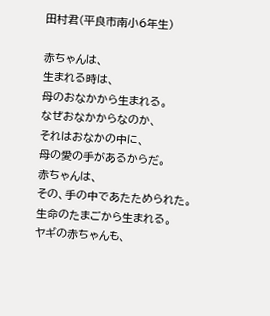田村君(平良市南小6年生)

赤ちゃんは、
生まれる時は、
母のおなかから生まれる。
なぜおなかからなのか、
それはおなかの中に、
母の愛の手があるからだ。
赤ちゃんは、
その、手の中であたためられた。
生命のたまごから生まれる。
ヤギの赤ちゃんも、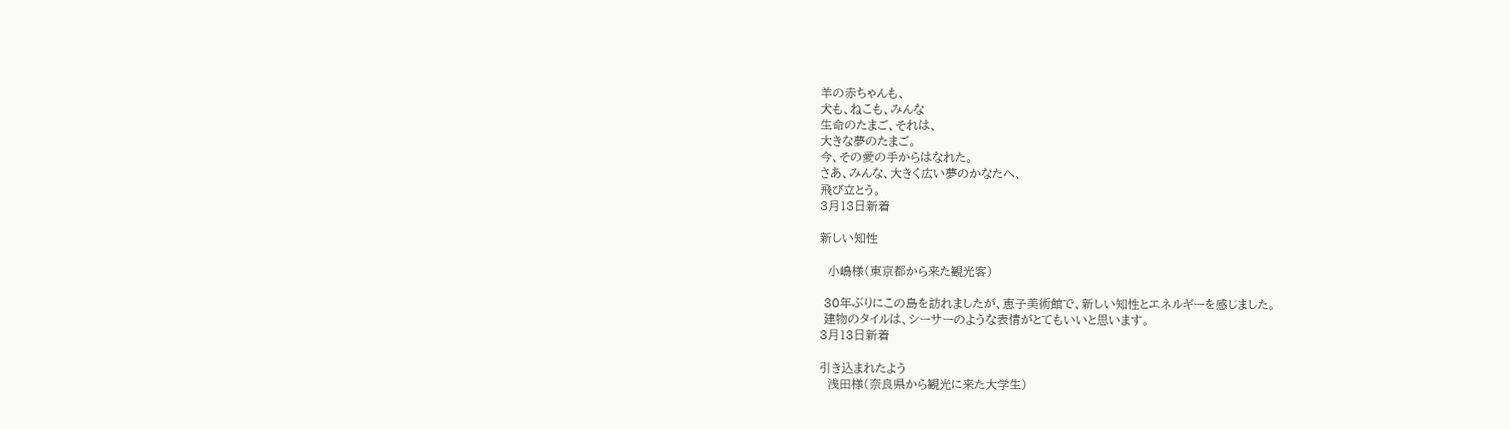羊の赤ちゃんも、
犬も、ねこも、みんな
生命のたまご、それは、
大きな夢のたまご。
今、その愛の手からはなれた。
さあ、みんな、大きく広い夢のかなたへ、
飛び立とう。
3月13日新着

新しい知性

  小嶋様(東京都から来た観光客)

 30年ぶりにこの島を訪れましたが、恵子美術館で、新しい知性とエネルギーを感じました。
 建物のタイルは、シーサーのような表情がとてもいいと思います。
3月13日新着

引き込まれたよう
  浅田様(奈良県から観光に来た大学生)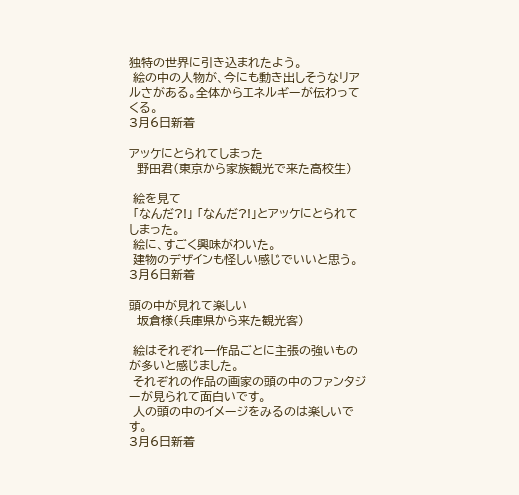独特の世界に引き込まれたよう。
 絵の中の人物が、今にも動き出しそうなリアルさがある。全体からエネルギーが伝わってくる。
3月6日新着

アッケにとられてしまった
  野田君(東京から家族観光で来た高校生)

 絵を見て
 「なんだ?!」 「なんだ?!」とアッケにとられてしまった。
 絵に、すごく興味がわいた。
 建物のデザインも怪しい感じでいいと思う。
3月6日新着

頭の中が見れて楽しい
  坂倉様(兵庫県から来た観光客)

 絵はそれぞれ一作品ごとに主張の強いものが多いと感じました。
 それぞれの作品の画家の頭の中のファンタジーが見られて面白いです。
 人の頭の中のイメージをみるのは楽しいです。
3月6日新着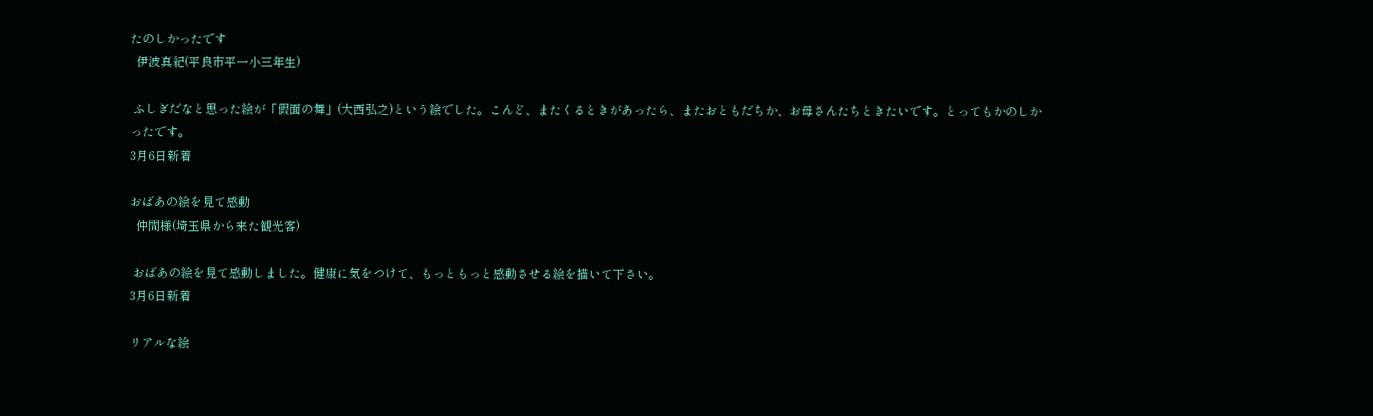たのしかったです
  伊波真紀(平良市平一小三年生)

 ふしぎだなと思った絵が「假面の舞」(大西弘之)という絵でした。こんど、またくるときがあったら、またおともだちか、お母さんたちときたいです。とってもかのしかったです。
3月6日新着

おばあの絵を見て感動
  仲間様(埼玉県から来た観光客)

 おばあの絵を見て感動しました。健康に気をつけて、もっともっと感動させる絵を描いて下さい。
3月6日新着

リアルな絵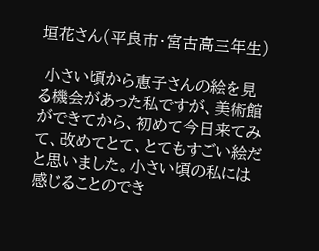垣花さん(平良市・宮古高三年生)

 小さい頃から恵子さんの絵を見る機会があった私ですが、美術館ができてから、初めて今日来てみて、改めてとて、とてもすごい絵だと思いました。小さい頃の私には感じることのでき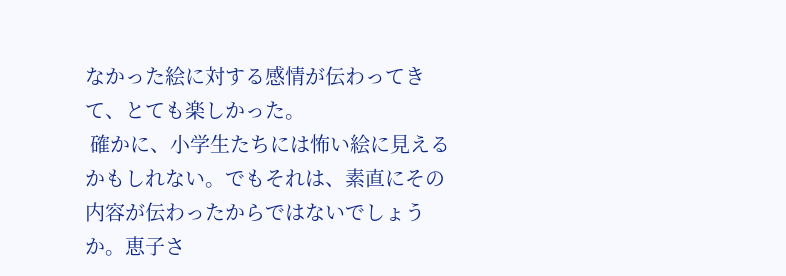なかった絵に対する感情が伝わってきて、とても楽しかった。
 確かに、小学生たちには怖い絵に見えるかもしれない。でもそれは、素直にその内容が伝わったからではないでしょうか。恵子さ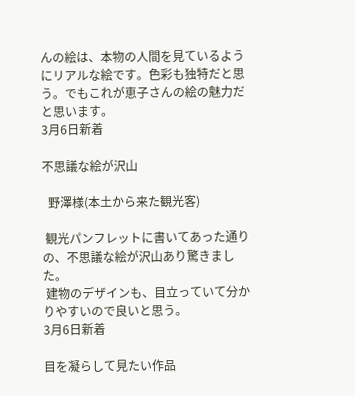んの絵は、本物の人間を見ているようにリアルな絵です。色彩も独特だと思う。でもこれが恵子さんの絵の魅力だと思います。
3月6日新着

不思議な絵が沢山

  野澤様(本土から来た観光客)

 観光パンフレットに書いてあった通りの、不思議な絵が沢山あり驚きました。
 建物のデザインも、目立っていて分かりやすいので良いと思う。
3月6日新着

目を凝らして見たい作品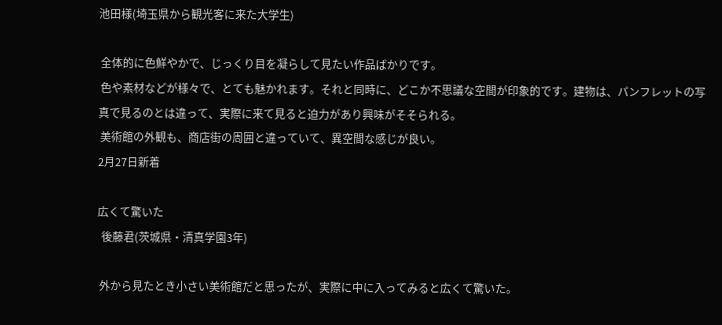池田様(埼玉県から観光客に来た大学生)

 全体的に色鮮やかで、じっくり目を凝らして見たい作品ばかりです。
 色や素材などが様々で、とても魅かれます。それと同時に、どこか不思議な空間が印象的です。建物は、パンフレットの写真で見るのとは違って、実際に来て見ると迫力があり興味がそそられる。
 美術館の外観も、商店街の周囲と違っていて、異空間な感じが良い。
2月27日新着

広くて驚いた
  後藤君(茨城県・清真学園3年)

 外から見たとき小さい美術館だと思ったが、実際に中に入ってみると広くて驚いた。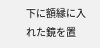下に額縁に入れた鏡を置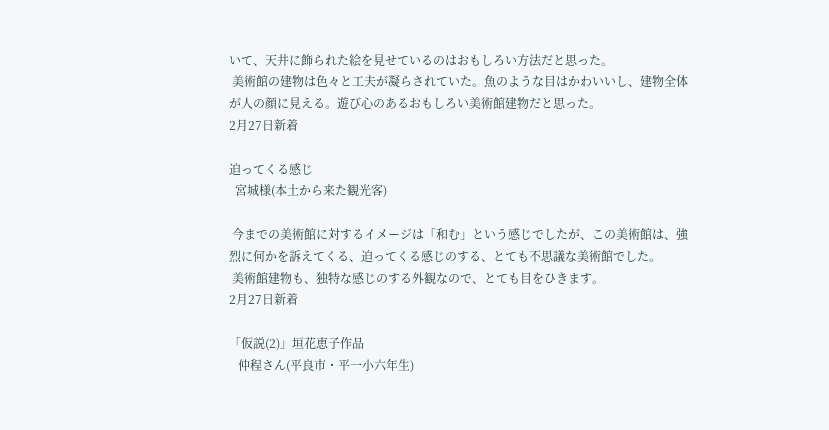いて、天井に飾られた絵を見せているのはおもしろい方法だと思った。
 美術館の建物は色々と工夫が凝らされていた。魚のような目はかわいいし、建物全体が人の顔に見える。遊び心のあるおもしろい美術館建物だと思った。
2月27日新着

迫ってくる感じ
  宮城様(本土から来た観光客)

 今までの美術館に対するイメージは「和む」という感じでしたが、この美術館は、強烈に何かを訴えてくる、迫ってくる感じのする、とても不思議な美術館でした。
 美術館建物も、独特な感じのする外観なので、とても目をひきます。
2月27日新着

「仮説(2)」垣花恵子作品
   仲程さん(平良市・平一小六年生)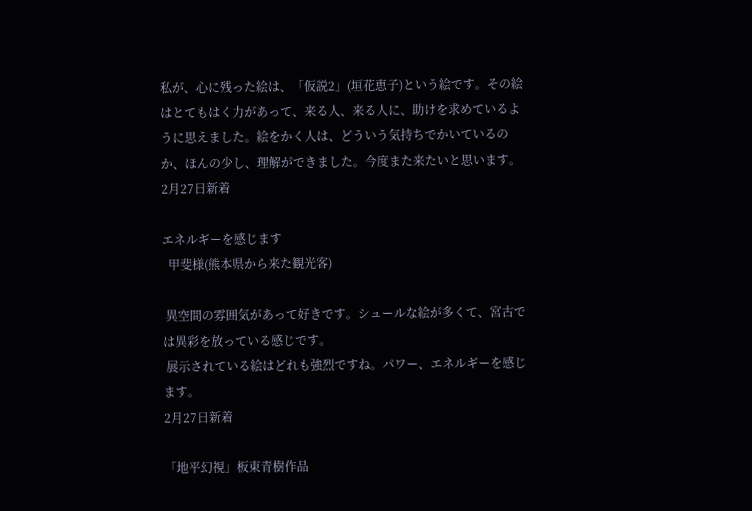私が、心に残った絵は、「仮説2」(垣花恵子)という絵です。その絵はとてもはく力があって、来る人、来る人に、助けを求めているように思えました。絵をかく人は、どういう気持ちでかいているのか、ほんの少し、理解ができました。今度また来たいと思います。
2月27日新着

エネルギーを感じます
  甲斐様(熊本県から来た観光客)

 異空間の雰囲気があって好きです。シュールな絵が多くて、宮古では異彩を放っている感じです。
 展示されている絵はどれも強烈ですね。パワー、エネルギーを感じます。
2月27日新着

「地平幻視」板東青樹作品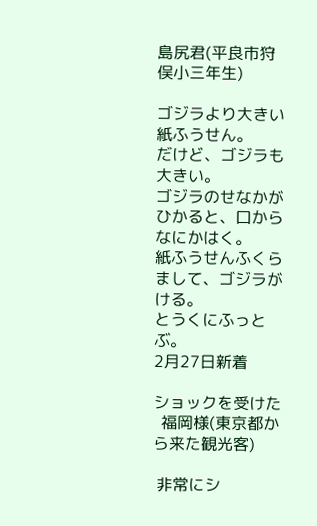島尻君(平良市狩俣小三年生)

ゴジラより大きい紙ふうせん。
だけど、ゴジラも大きい。
ゴジラのせなかがひかると、口からなにかはく。
紙ふうせんふくらまして、ゴジラがける。
とうくにふっとぶ。
2月27日新着

ショックを受けた
  福岡様(東京都から来た観光客)

 非常にシ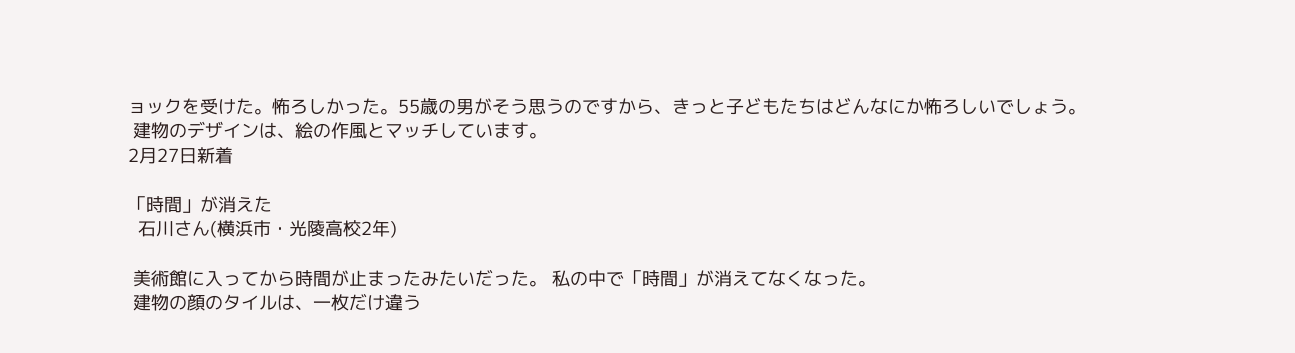ョックを受けた。怖ろしかった。55歳の男がそう思うのですから、きっと子どもたちはどんなにか怖ろしいでしょう。
 建物のデザインは、絵の作風とマッチしています。
2月27日新着

「時間」が消えた
  石川さん(横浜市・光陵高校2年)

 美術館に入ってから時間が止まったみたいだった。 私の中で「時間」が消えてなくなった。
 建物の顔のタイルは、一枚だけ違う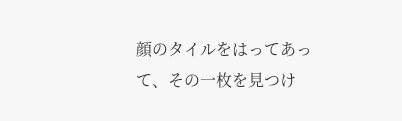顔のタイルをはってあって、その一枚を見つけ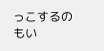っこするのもい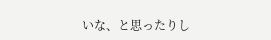いな、と思ったりし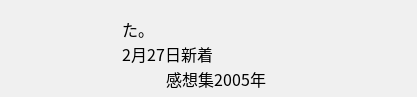た。
2月27日新着
           感想集2005年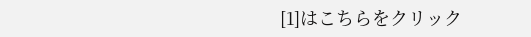[1]はこちらをクリック